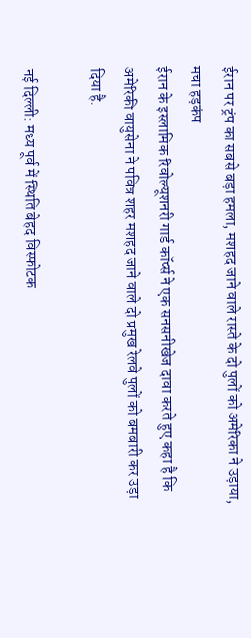ईरान पर ट्रंप का सबसे बड़ा हमला, मशहद जाने वाले रास्ते के दो पुलों को अमेरिका ने उड़ाया, मचा हड़कंप
ईरान के इस्लामिक रिवोल्यूशनरी गार्ड कॉर्प्स ने एक सनसनीखेज दावा करते हुए कहा है कि अमेरिकी वायुसेना ने पवित्र शहर मशहद जाने वाले दो प्रमुख रेलवे पुलों को बमबारी कर उड़ा दिया है.

नई दिल्ली: मध्य पूर्व में स्थिति बेहद विस्फोटक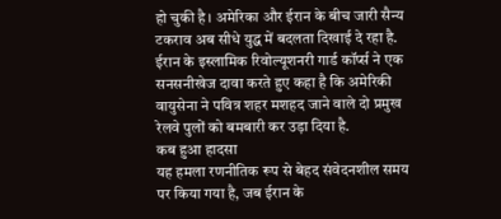हो चुकी है। अमेरिका और ईरान के बीच जारी सैन्य टकराव अब सीधे युद्ध में बदलता दिखाई दे रहा है. ईरान के इस्लामिक रिवोल्यूशनरी गार्ड कॉर्प्स ने एक सनसनीखेज दावा करते हुए कहा है कि अमेरिकी वायुसेना ने पवित्र शहर मशहद जाने वाले दो प्रमुख रेलवे पुलों को बमबारी कर उड़ा दिया है.
कब हुआ हादसा
यह हमला रणनीतिक रूप से बेहद संवेदनशील समय पर किया गया है, जब ईरान के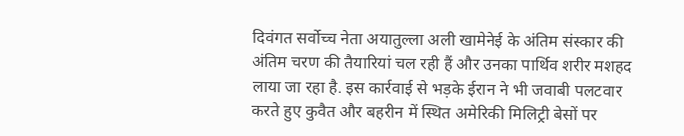दिवंगत सर्वोच्च नेता अयातुल्ला अली खामेनेई के अंतिम संस्कार की अंतिम चरण की तैयारियां चल रही हैं और उनका पार्थिव शरीर मशहद लाया जा रहा है. इस कार्रवाई से भड़के ईरान ने भी जवाबी पलटवार करते हुए कुवैत और बहरीन में स्थित अमेरिकी मिलिट्री बेसों पर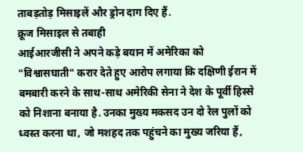ताबड़तोड़ मिसाइलें और ड्रोन दाग दिए हैं.
क्रूज मिसाइल से तबाही
आईआरजीसी ने अपने कड़े बयान में अमेरिका को "विश्वासघाती" करार देते हुए आरोप लगाया कि दक्षिणी ईरान में बमबारी करने के साथ-साथ अमेरिकी सेना ने देश के पूर्वी हिस्से को निशाना बनाया है. उनका मुख्य मकसद उन दो रेल पुलों को ध्वस्त करना था, जो मशहद तक पहुंचने का मुख्य जरिया हैं,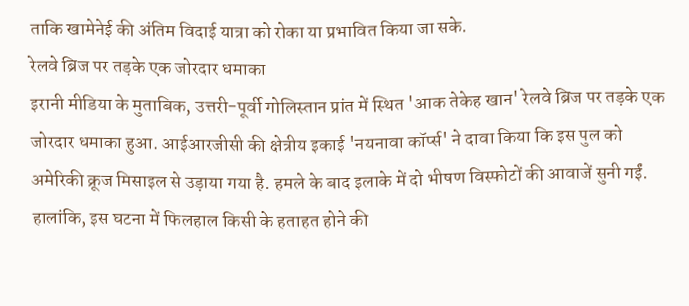ताकि खामेनेई की अंतिम विदाई यात्रा को रोका या प्रभावित किया जा सके.
रेलवे ब्रिज पर तड़के एक जोरदार धमाका
इरानी मीडिया के मुताबिक, उत्तरी-पूर्वी गोलिस्तान प्रांत में स्थित 'आक तेकेह खान' रेलवे ब्रिज पर तड़के एक जोरदार धमाका हुआ. आईआरजीसी की क्षेत्रीय इकाई 'नयनावा कॉर्प्स' ने दावा किया कि इस पुल को अमेरिकी क्रूज मिसाइल से उड़ाया गया है. हमले के बाद इलाके में दो भीषण विस्फोटों की आवाजें सुनी गईं. हालांकि, इस घटना में फिलहाल किसी के हताहत होने की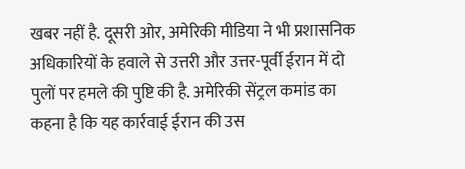खबर नहीं है. दूसरी ओर, अमेरिकी मीडिया ने भी प्रशासनिक अधिकारियों के हवाले से उत्तरी और उत्तर-पूर्वी ईरान में दो पुलों पर हमले की पुष्टि की है. अमेरिकी सेंट्रल कमांड का कहना है कि यह कार्रवाई ईरान की उस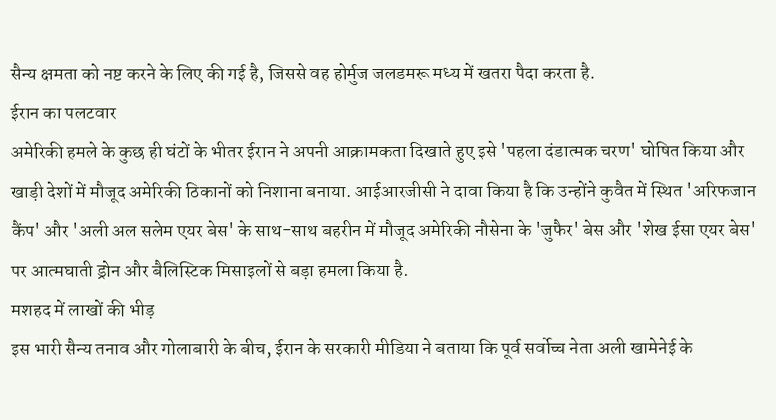सैन्य क्षमता को नष्ट करने के लिए की गई है, जिससे वह होर्मुज जलडमरू मध्य में खतरा पैदा करता है.
ईरान का पलटवार
अमेरिकी हमले के कुछ ही घंटों के भीतर ईरान ने अपनी आक्रामकता दिखाते हुए इसे 'पहला दंडात्मक चरण' घोषित किया और खाड़ी देशों में मौजूद अमेरिकी ठिकानों को निशाना बनाया. आईआरजीसी ने दावा किया है कि उन्होंने कुवैत में स्थित 'अरिफजान कैंप' और 'अली अल सलेम एयर बेस' के साथ-साथ बहरीन में मौजूद अमेरिकी नौसेना के 'जुफैर' बेस और 'शेख ईसा एयर बेस' पर आत्मघाती ड्रोन और बैलिस्टिक मिसाइलों से बड़ा हमला किया है.
मशहद में लाखों की भीड़
इस भारी सैन्य तनाव और गोलाबारी के बीच, ईरान के सरकारी मीडिया ने बताया कि पूर्व सर्वोच्च नेता अली खामेनेई के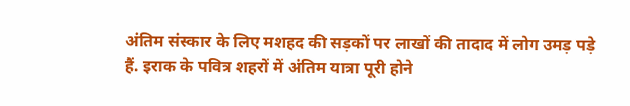अंतिम संस्कार के लिए मशहद की सड़कों पर लाखों की तादाद में लोग उमड़ पड़े हैं. इराक के पवित्र शहरों में अंतिम यात्रा पूरी होने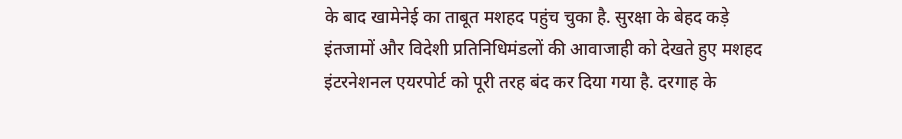के बाद खामेनेई का ताबूत मशहद पहुंच चुका है. सुरक्षा के बेहद कड़े इंतजामों और विदेशी प्रतिनिधिमंडलों की आवाजाही को देखते हुए मशहद इंटरनेशनल एयरपोर्ट को पूरी तरह बंद कर दिया गया है. दरगाह के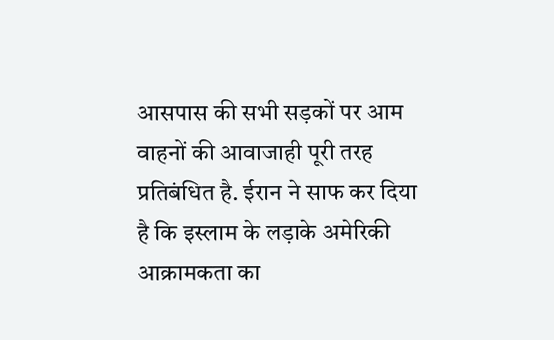आसपास की सभी सड़कों पर आम वाहनों की आवाजाही पूरी तरह प्रतिबंधित है. ईरान ने साफ कर दिया है कि इस्लाम के लड़ाके अमेरिकी आक्रामकता का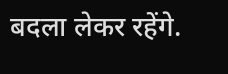बदला लेकर रहेंगे.